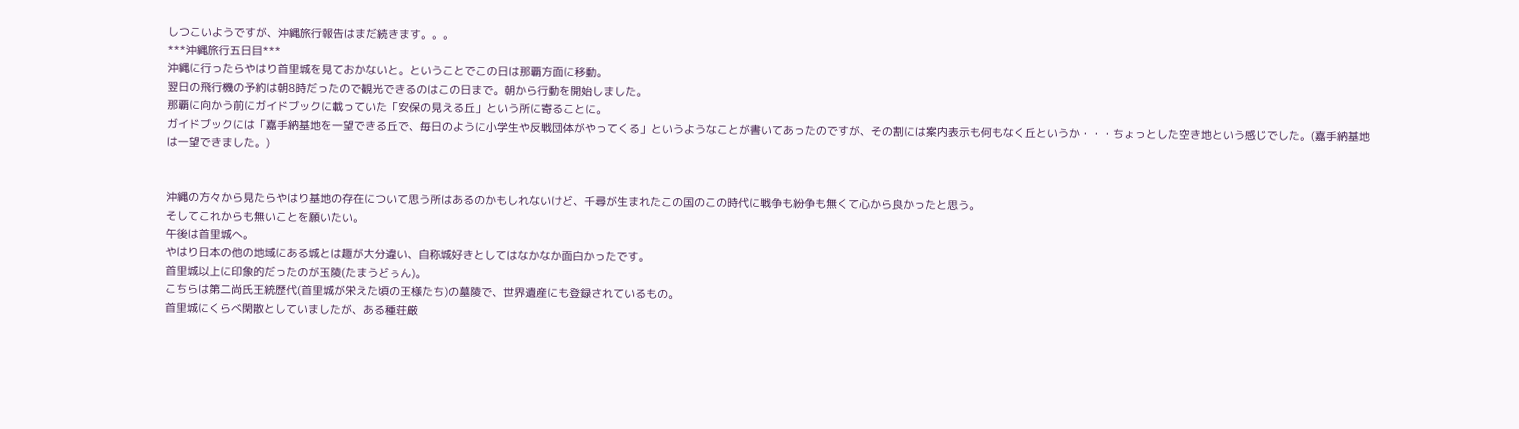しつこいようですが、沖縄旅行報告はまだ続きます。。。
***沖縄旅行五日目***
沖縄に行ったらやはり首里城を見ておかないと。ということでこの日は那覇方面に移動。
翌日の飛行機の予約は朝8時だったので観光できるのはこの日まで。朝から行動を開始しました。
那覇に向かう前にガイドブックに載っていた「安保の見える丘」という所に寄ることに。
ガイドブックには「嘉手納基地を一望できる丘で、毎日のように小学生や反戦団体がやってくる」というようなことが書いてあったのですが、その割には案内表示も何もなく丘というか・・・ちょっとした空き地という感じでした。(嘉手納基地は一望できました。)


沖縄の方々から見たらやはり基地の存在について思う所はあるのかもしれないけど、千尋が生まれたこの国のこの時代に戦争も紛争も無くて心から良かったと思う。
そしてこれからも無いことを願いたい。
午後は首里城へ。
やはり日本の他の地域にある城とは趣が大分違い、自称城好きとしてはなかなか面白かったです。
首里城以上に印象的だったのが玉陵(たまうどぅん)。
こちらは第二尚氏王統歴代(首里城が栄えた頃の王様たち)の墓陵で、世界遺産にも登録されているもの。
首里城にくらべ閑散としていましたが、ある種荘厳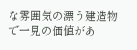な雰囲気の漂う建造物で一見の価値があ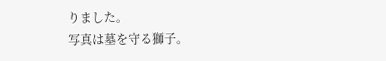りました。
写真は墓を守る獅子。